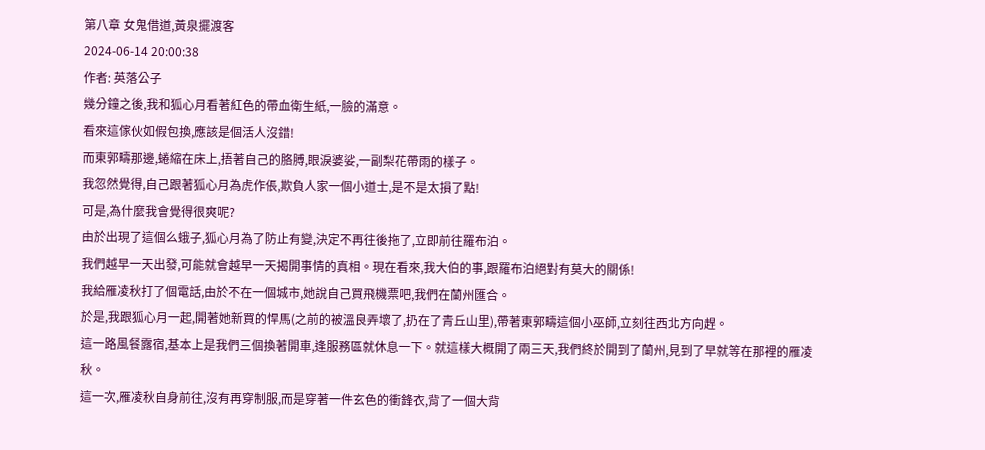第八章 女鬼借道,黃泉擺渡客
2024-06-14 20:00:38
作者: 英落公子
幾分鐘之後,我和狐心月看著紅色的帶血衛生紙,一臉的滿意。
看來這傢伙如假包換,應該是個活人沒錯!
而東郭疇那邊,蜷縮在床上,捂著自己的胳膊,眼淚婆娑,一副梨花帶雨的樣子。
我忽然覺得,自己跟著狐心月為虎作倀,欺負人家一個小道士,是不是太損了點!
可是,為什麼我會覺得很爽呢?
由於出現了這個么蛾子,狐心月為了防止有變,決定不再往後拖了,立即前往羅布泊。
我們越早一天出發,可能就會越早一天揭開事情的真相。現在看來,我大伯的事,跟羅布泊絕對有莫大的關係!
我給雁凌秋打了個電話,由於不在一個城市,她說自己買飛機票吧,我們在蘭州匯合。
於是,我跟狐心月一起,開著她新買的悍馬(之前的被溫良弄壞了,扔在了青丘山里),帶著東郭疇這個小巫師,立刻往西北方向趕。
這一路風餐露宿,基本上是我們三個換著開車,逢服務區就休息一下。就這樣大概開了兩三天,我們終於開到了蘭州,見到了早就等在那裡的雁凌秋。
這一次,雁凌秋自身前往,沒有再穿制服,而是穿著一件玄色的衝鋒衣,背了一個大背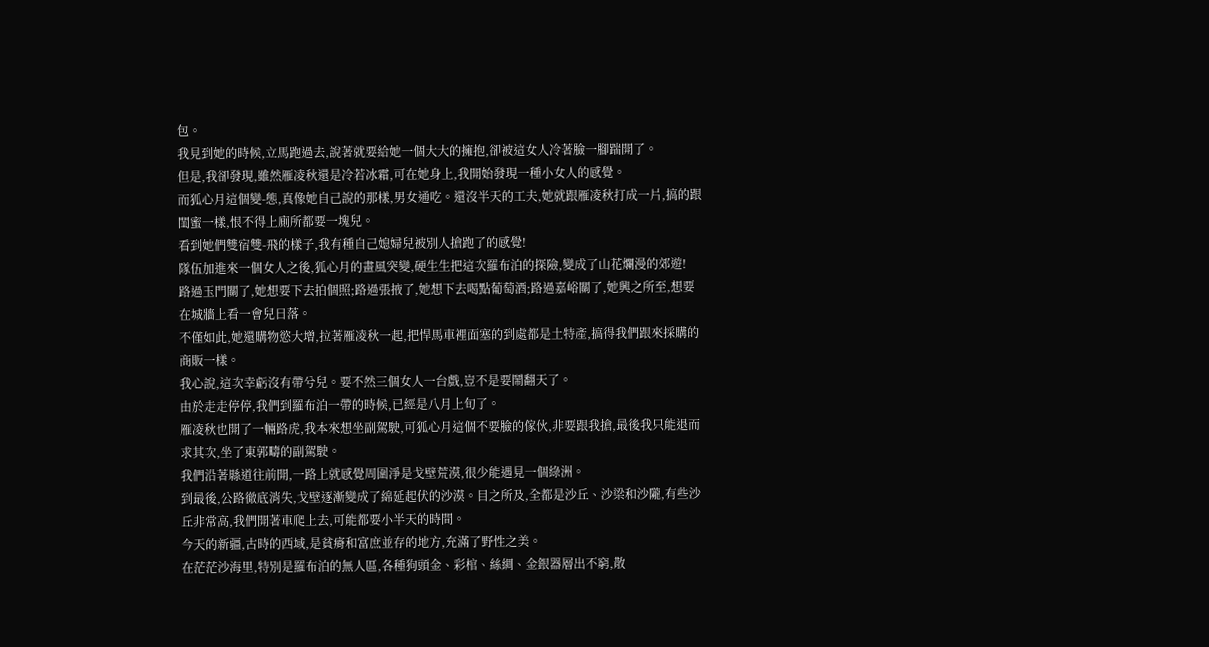包。
我見到她的時候,立馬跑過去,說著就要給她一個大大的擁抱,卻被這女人冷著臉一腳踹開了。
但是,我卻發現,雖然雁凌秋還是冷若冰霜,可在她身上,我開始發現一種小女人的感覺。
而狐心月這個變-態,真像她自己說的那樣,男女通吃。還沒半天的工夫,她就跟雁凌秋打成一片,搞的跟閨蜜一樣,恨不得上廁所都要一塊兒。
看到她們雙宿雙-飛的樣子,我有種自己媳婦兒被別人搶跑了的感覺!
隊伍加進來一個女人之後,狐心月的畫風突變,硬生生把這次羅布泊的探險,變成了山花爛漫的郊遊!
路過玉門關了,她想要下去拍個照;路過張掖了,她想下去喝點葡萄酒;路過嘉峪關了,她興之所至,想要在城牆上看一會兒日落。
不僅如此,她還購物慾大增,拉著雁凌秋一起,把悍馬車裡面塞的到處都是土特產,搞得我們跟來採購的商販一樣。
我心說,這次幸虧沒有帶兮兒。要不然三個女人一台戲,豈不是要鬧翻天了。
由於走走停停,我們到羅布泊一帶的時候,已經是八月上旬了。
雁凌秋也開了一輛路虎,我本來想坐副駕駛,可狐心月這個不要臉的傢伙,非要跟我搶,最後我只能退而求其次,坐了東郭疇的副駕駛。
我們沿著縣道往前開,一路上就感覺周圍淨是戈壁荒漠,很少能遇見一個綠洲。
到最後,公路徹底消失,戈壁逐漸變成了綿延起伏的沙漠。目之所及,全都是沙丘、沙梁和沙隴,有些沙丘非常高,我們開著車爬上去,可能都要小半天的時間。
今天的新疆,古時的西域,是貧瘠和富庶並存的地方,充滿了野性之美。
在茫茫沙海里,特別是羅布泊的無人區,各種狗頭金、彩棺、絲綢、金銀器層出不窮,散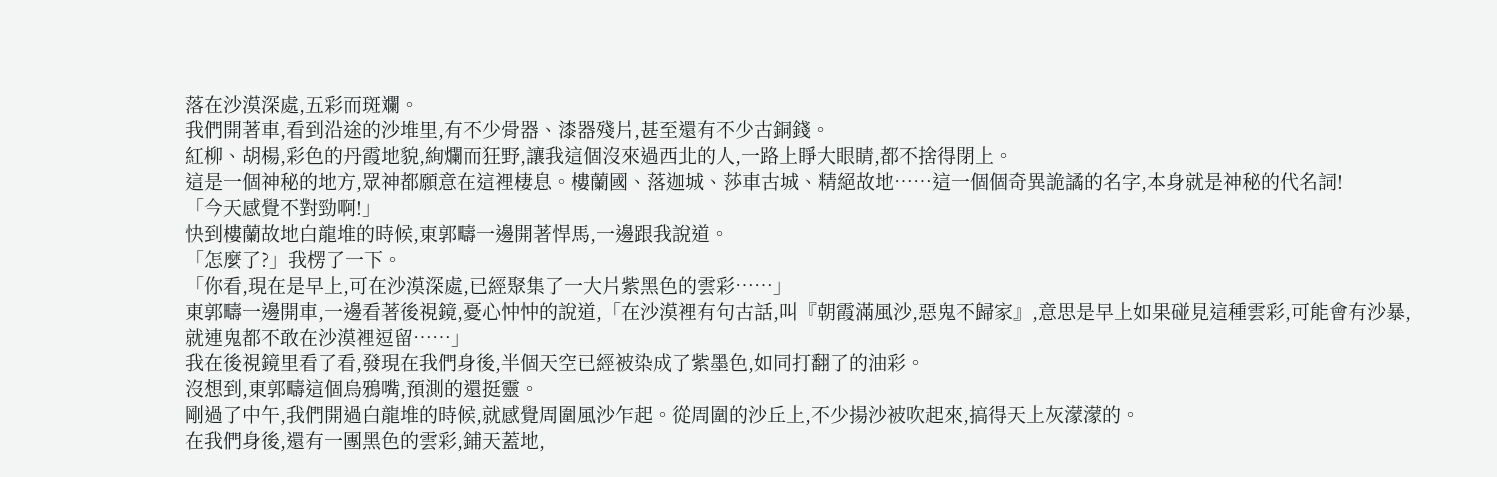落在沙漠深處,五彩而斑斕。
我們開著車,看到沿途的沙堆里,有不少骨器、漆器殘片,甚至還有不少古銅錢。
紅柳、胡楊,彩色的丹霞地貌,絢爛而狂野,讓我這個沒來過西北的人,一路上睜大眼睛,都不捨得閉上。
這是一個神秘的地方,眾神都願意在這裡棲息。樓蘭國、落迦城、莎車古城、精絕故地……這一個個奇異詭譎的名字,本身就是神秘的代名詞!
「今天感覺不對勁啊!」
快到樓蘭故地白龍堆的時候,東郭疇一邊開著悍馬,一邊跟我說道。
「怎麼了?」我楞了一下。
「你看,現在是早上,可在沙漠深處,已經聚集了一大片紫黑色的雲彩……」
東郭疇一邊開車,一邊看著後視鏡,憂心忡忡的說道,「在沙漠裡有句古話,叫『朝霞滿風沙,惡鬼不歸家』,意思是早上如果碰見這種雲彩,可能會有沙暴,就連鬼都不敢在沙漠裡逗留……」
我在後視鏡里看了看,發現在我們身後,半個天空已經被染成了紫墨色,如同打翻了的油彩。
沒想到,東郭疇這個烏鴉嘴,預測的還挺靈。
剛過了中午,我們開過白龍堆的時候,就感覺周圍風沙乍起。從周圍的沙丘上,不少揚沙被吹起來,搞得天上灰濛濛的。
在我們身後,還有一團黑色的雲彩,鋪天蓋地,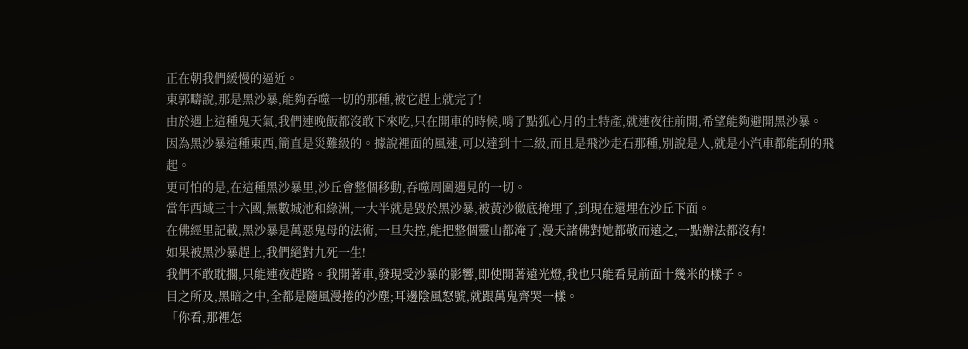正在朝我們緩慢的逼近。
東郭疇說,那是黑沙暴,能夠吞噬一切的那種,被它趕上就完了!
由於遇上這種鬼天氣,我們連晚飯都沒敢下來吃,只在開車的時候,啃了點狐心月的土特產,就連夜往前開,希望能夠避開黑沙暴。
因為黑沙暴這種東西,簡直是災難級的。據說裡面的風速,可以達到十二級,而且是飛沙走石那種,別說是人,就是小汽車都能刮的飛起。
更可怕的是,在這種黑沙暴里,沙丘會整個移動,吞噬周圍遇見的一切。
當年西域三十六國,無數城池和綠洲,一大半就是毀於黑沙暴,被黃沙徹底掩埋了,到現在還埋在沙丘下面。
在佛經里記載,黑沙暴是萬惡鬼母的法術,一旦失控,能把整個靈山都淹了,漫天諸佛對她都敬而遠之,一點辦法都沒有!
如果被黑沙暴趕上,我們絕對九死一生!
我們不敢耽擱,只能連夜趕路。我開著車,發現受沙暴的影響,即使開著遠光燈,我也只能看見前面十幾米的樣子。
目之所及,黑暗之中,全都是隨風漫捲的沙塵;耳邊陰風怒號,就跟萬鬼齊哭一樣。
「你看,那裡怎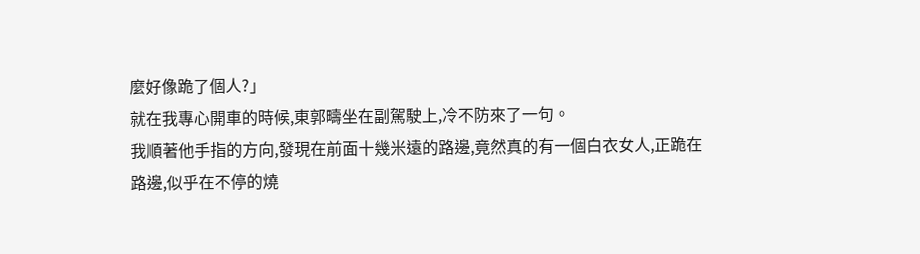麼好像跪了個人?」
就在我專心開車的時候,東郭疇坐在副駕駛上,冷不防來了一句。
我順著他手指的方向,發現在前面十幾米遠的路邊,竟然真的有一個白衣女人,正跪在路邊,似乎在不停的燒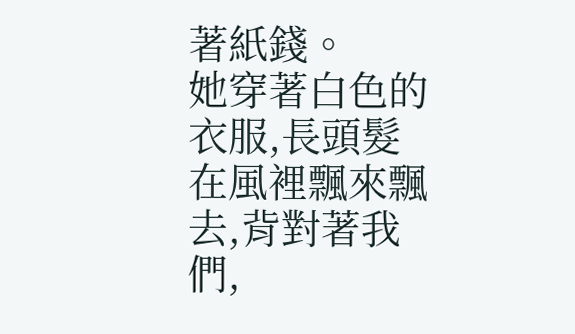著紙錢。
她穿著白色的衣服,長頭髮在風裡飄來飄去,背對著我們,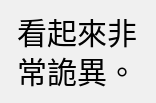看起來非常詭異。